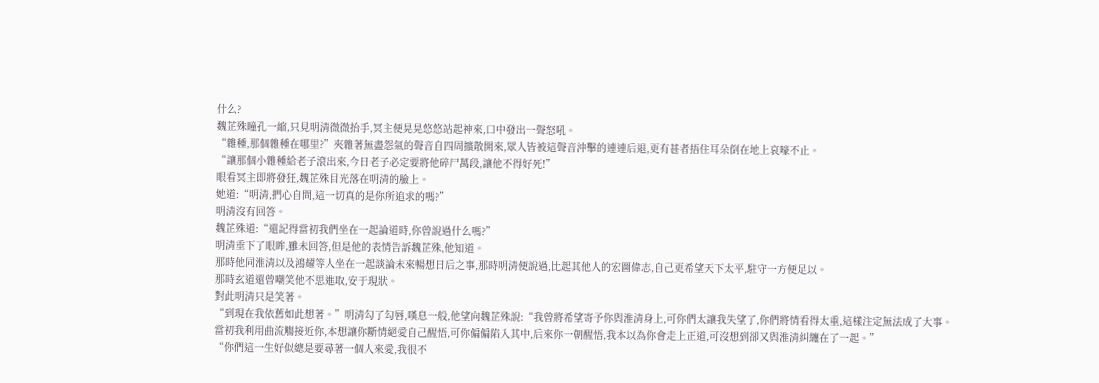什么?
魏芷殊瞳孔一縮,只見明清微微抬手,冥主便晃晃悠悠站起神來,口中發出一聲怒吼。
“雜種,那個雜種在哪里?”夾雜著無盡怨氣的聲音自四周擴散開來,眾人皆被這聲音沖擊的連連后退,更有甚者捂住耳朵倒在地上哀嚎不止。
“讓那個小雜種給老子滾出來,今日老子必定要將他碎尸萬段,讓他不得好死!”
眼看冥主即將發狂,魏芷殊目光落在明清的臉上。
她道:“明清,捫心自問,這一切真的是你所追求的嗎?”
明清沒有回答。
魏芷殊道:“還記得當初我們坐在一起論道時,你曾說過什么嗎?”
明清垂下了眼眸,雖未回答,但是他的表情告訴魏芷殊,他知道。
那時他同淮清以及鴻耀等人坐在一起談論未來暢想日后之事,那時明清便說過,比起其他人的宏圖偉志,自己更希望天下太平,駐守一方便足以。
那時玄道還曾嘲笑他不思進取,安于現狀。
對此明清只是笑著。
“到現在我依舊如此想著。”明清勾了勾唇,嘆息一般,他望向魏芷殊說:“我曾將希望寄予你與淮清身上,可你們太讓我失望了,你們將情看得太重,這樣注定無法成了大事。
當初我利用曲流觴接近你,本想讓你斷情絕愛自己醒悟,可你偏偏陷入其中,后來你一朝醒悟,我本以為你會走上正道,可沒想到卻又與淮清糾纏在了一起。”
“你們這一生好似總是要尋著一個人來愛,我很不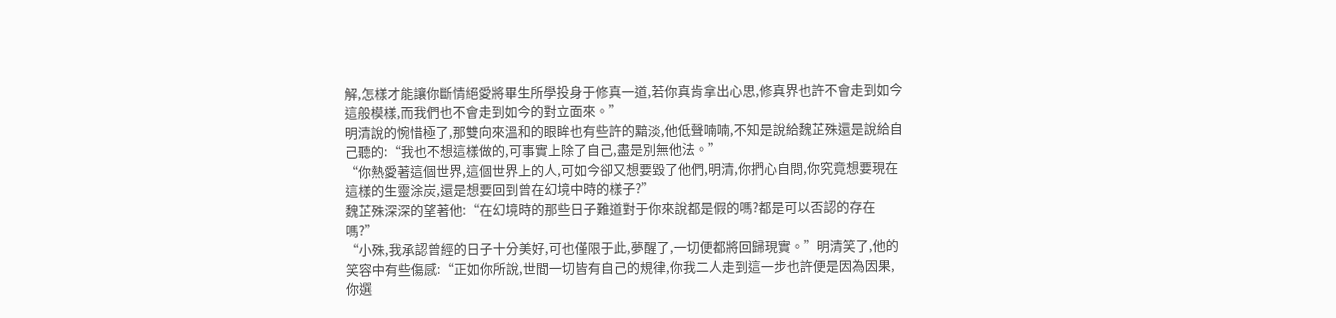解,怎樣才能讓你斷情絕愛將畢生所學投身于修真一道,若你真肯拿出心思,修真界也許不會走到如今這般模樣,而我們也不會走到如今的對立面來。”
明清說的惋惜極了,那雙向來溫和的眼眸也有些許的黯淡,他低聲喃喃,不知是說給魏芷殊還是說給自己聽的:“我也不想這樣做的,可事實上除了自己,盡是別無他法。”
“你熱愛著這個世界,這個世界上的人,可如今卻又想要毀了他們,明清,你捫心自問,你究竟想要現在這樣的生靈涂炭,還是想要回到曾在幻境中時的樣子?”
魏芷殊深深的望著他:“在幻境時的那些日子難道對于你來說都是假的嗎?都是可以否認的存在嗎?”
“小殊,我承認曾經的日子十分美好,可也僅限于此,夢醒了,一切便都將回歸現實。”明清笑了,他的笑容中有些傷感:“正如你所說,世間一切皆有自己的規律,你我二人走到這一步也許便是因為因果,你選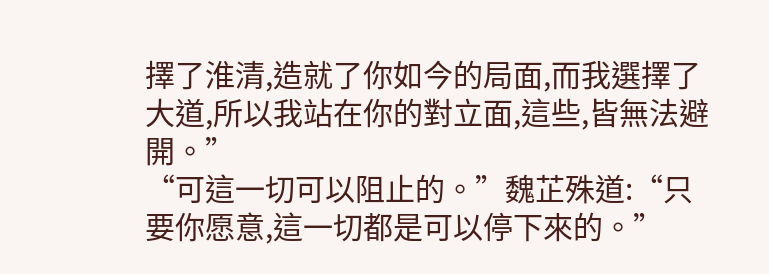擇了淮清,造就了你如今的局面,而我選擇了大道,所以我站在你的對立面,這些,皆無法避開。”
“可這一切可以阻止的。”魏芷殊道:“只要你愿意,這一切都是可以停下來的。”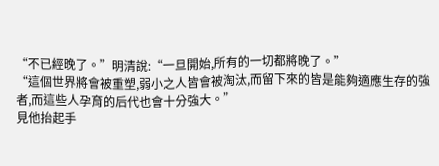“不已經晚了。”明清說:“一旦開始,所有的一切都將晚了。”
“這個世界將會被重塑,弱小之人皆會被淘汰,而留下來的皆是能夠適應生存的強者,而這些人孕育的后代也會十分強大。”
見他抬起手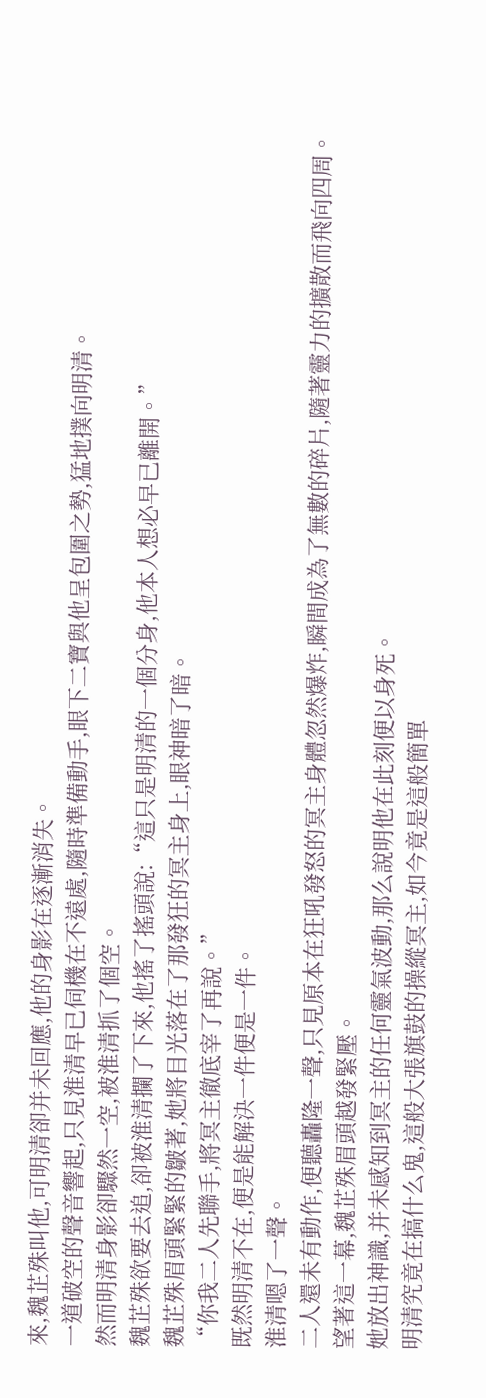來,魏芷殊叫他,可明清卻并未回應,他的身影在逐漸消失。
一道破空的聲音響起,只見淮清早已伺機在不遠處,隨時準備動手,眼下二寶與他呈包圍之勢,猛地撲向明清。
然而明清身影卻驟然一空,被淮清抓了個空。
魏芷殊欲要去追,卻被淮清攔了下來,他搖了搖頭說:“這只是明清的一個分身,他本人想必早已離開。”
魏芷殊眉頭緊緊的皺著,她將目光落在了那發狂的冥主身上,眼神暗了暗。
“你我二人先聯手,將冥主徹底宰了再說。”
既然明清不在,便是能解決一件便是一件。
淮清嗯了一聲。
二人還未有動作,便聽轟隆一聲,只見原本在狂吼發怒的冥主身體忽然爆炸,瞬間成為了無數的碎片,隨著靈力的擴散而飛向四周。
望著這一幕,魏芷殊眉頭越發緊壓。
她放出神識,并未感知到冥主的任何靈氣波動,那么說明他在此刻便以身死。
明清究竟在搞什么鬼,這般大張旗鼓的操縱冥主,如今竟是這般簡單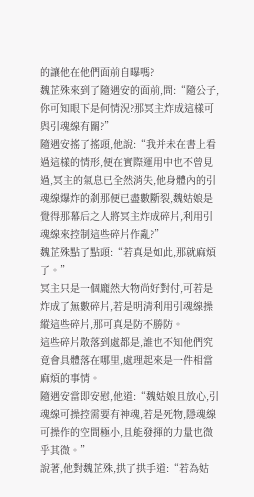的讓他在他們面前自曝嗎?
魏芷殊來到了隨遇安的面前,問:“隨公子,你可知眼下是何情況?那冥主炸成這樣可與引魂線有關?”
隨遇安搖了搖頭,他說:“我并未在書上看過這樣的情形,便在實際運用中也不曾見過,冥主的氣息已全然消失,他身體內的引魂線爆炸的剎那便已盡數斷裂,魏姑娘是覺得那幕后之人將冥主炸成碎片,利用引魂線來控制這些碎片作亂?”
魏芷殊點了點頭:“若真是如此,那就麻煩了。”
冥主只是一個龐然大物尚好對付,可若是炸成了無數碎片,若是明清利用引魂線操縱這些碎片,那可真是防不勝防。
這些碎片散落到處都是,誰也不知他們究竟會具體落在哪里,處理起來是一件相當麻煩的事情。
隨遇安當即安慰,他道:“魏姑娘且放心,引魂線可操控需要有神魂,若是死物,隱魂線可操作的空間極小,且能發揮的力量也微乎其微。”
說著,他對魏芷殊,拱了拱手道:“若為姑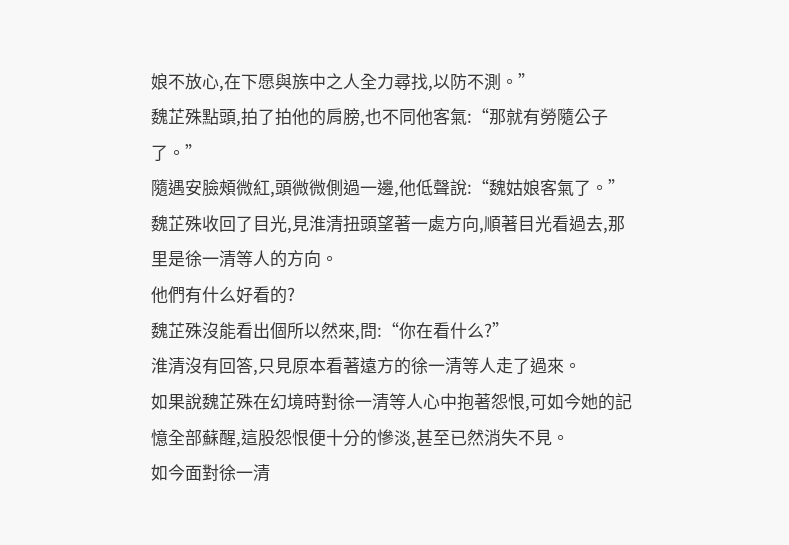娘不放心,在下愿與族中之人全力尋找,以防不測。”
魏芷殊點頭,拍了拍他的肩膀,也不同他客氣:“那就有勞隨公子了。”
隨遇安臉頰微紅,頭微微側過一邊,他低聲說:“魏姑娘客氣了。”
魏芷殊收回了目光,見淮清扭頭望著一處方向,順著目光看過去,那里是徐一清等人的方向。
他們有什么好看的?
魏芷殊沒能看出個所以然來,問:“你在看什么?”
淮清沒有回答,只見原本看著遠方的徐一清等人走了過來。
如果說魏芷殊在幻境時對徐一清等人心中抱著怨恨,可如今她的記憶全部蘇醒,這股怨恨便十分的慘淡,甚至已然消失不見。
如今面對徐一清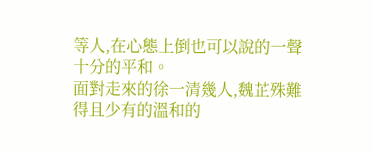等人,在心態上倒也可以說的一聲十分的平和。
面對走來的徐一清幾人,魏芷殊難得且少有的溫和的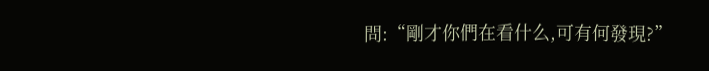問:“剛才你們在看什么,可有何發現?”